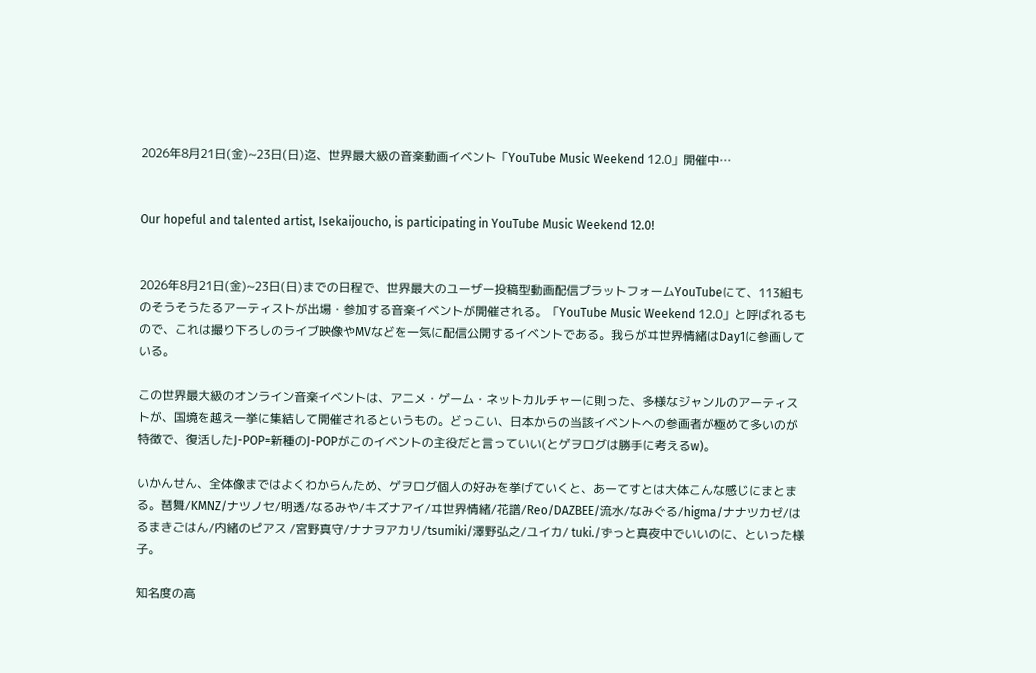2026年8月21日(金)~23日(日)迄、世界最大級の音楽動画イベント「YouTube Music Weekend 12.0」開催中…


Our hopeful and talented artist, Isekaijoucho, is participating in YouTube Music Weekend 12.0!


2026年8月21日(金)~23日(日)までの日程で、世界最大のユーザー投稿型動画配信プラットフォームYouTubeにて、113組ものそうそうたるアーティストが出場・参加する音楽イベントが開催される。「YouTube Music Weekend 12.0」と呼ばれるもので、これは撮り下ろしのライブ映像やMVなどを一気に配信公開するイベントである。我らがヰ世界情緒はDay1に参画している。

この世界最大級のオンライン音楽イベントは、アニメ・ゲーム・ネットカルチャーに則った、多様なジャンルのアーティストが、国境を越え一挙に集結して開催されるというもの。どっこい、日本からの当該イベントへの参画者が極めて多いのが特徴で、復活したJ-POP=新種のJ-POPがこのイベントの主役だと言っていい(とゲヲログは勝手に考えるw)。

いかんせん、全体像まではよくわからんため、ゲヲログ個人の好みを挙げていくと、あーてすとは大体こんな感じにまとまる。琶舞/KMNZ/ナツノセ/明透/なるみや/キズナアイ/ヰ世界情緒/花譜/Reo/DAZBEE/流水/なみぐる/higma/ナナツカゼ/はるまきごはん/内緒のピアス /宮野真守/ナナヲアカリ/tsumiki/澤野弘之/ユイカ/ tuki./ずっと真夜中でいいのに、といった様子。

知名度の高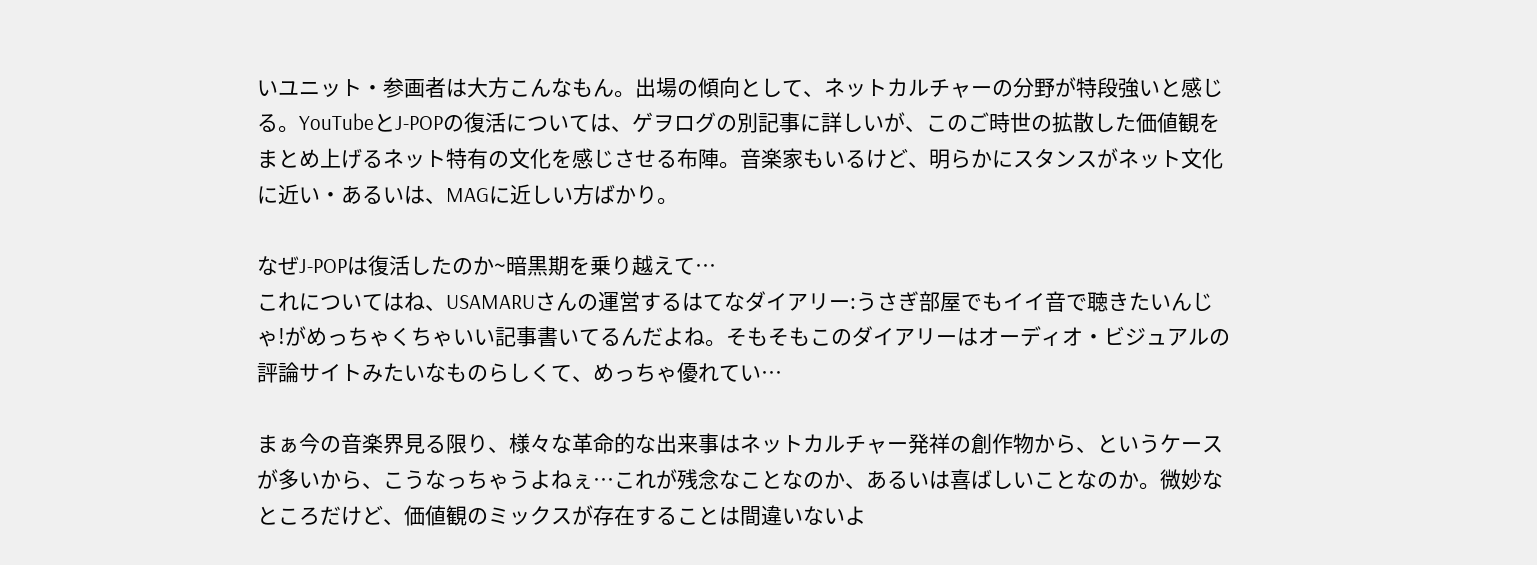いユニット・参画者は大方こんなもん。出場の傾向として、ネットカルチャーの分野が特段強いと感じる。YouTubeとJ-POPの復活については、ゲヲログの別記事に詳しいが、このご時世の拡散した価値観をまとめ上げるネット特有の文化を感じさせる布陣。音楽家もいるけど、明らかにスタンスがネット文化に近い・あるいは、MAGに近しい方ばかり。

なぜJ-POPは復活したのか~暗黒期を乗り越えて…
これについてはね、USAMARUさんの運営するはてなダイアリー:うさぎ部屋でもイイ音で聴きたいんじゃ!がめっちゃくちゃいい記事書いてるんだよね。そもそもこのダイアリーはオーディオ・ビジュアルの評論サイトみたいなものらしくて、めっちゃ優れてい…

まぁ今の音楽界見る限り、様々な革命的な出来事はネットカルチャー発祥の創作物から、というケースが多いから、こうなっちゃうよねぇ…これが残念なことなのか、あるいは喜ばしいことなのか。微妙なところだけど、価値観のミックスが存在することは間違いないよ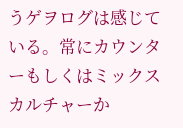うゲヲログは感じている。常にカウンターもしくはミックスカルチャーか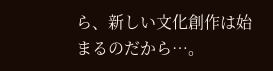ら、新しい文化創作は始まるのだから…。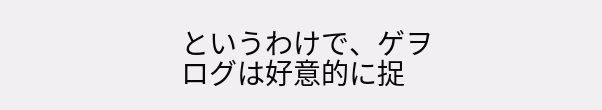というわけで、ゲヲログは好意的に捉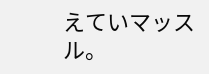えていマッスル。